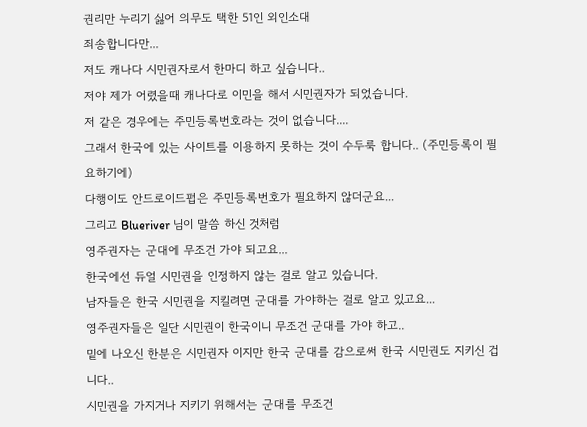권리만 누리기 싫어 의무도 택한 51인 외인소대
죄송합니다만...
저도 캐나다 시민권자로서 한마디 하고 싶습니다..
저야 제가 어렸을때 캐나다로 이민을 해서 시민권자가 되었습니다.
저 같은 경우에는 주민등록번호라는 것이 없습니다....
그래서 한국에 있는 사이트를 이용하지 못하는 것이 수두룩 합니다.. (주민등록이 필요하기에)
다행이도 안드로이드펍은 주민등록번호가 필요하지 않더군요...
그리고 Blueriver 님이 말씀 하신 것처럼
영주권자는 군대에 무조건 가야 되고요...
한국에선 듀얼 시민권을 인정하지 않는 걸로 알고 있습니다.
남자들은 한국 시민권을 지킬려면 군대를 가야하는 걸로 알고 있고요...
영주권자들은 일단 시민권이 한국이니 무조건 군대를 가야 하고..
밑에 나오신 한분은 시민권자 이지만 한국 군대를 감으로써 한국 시민권도 지키신 겁니다..
시민권을 가지거나 지키기 위해서는 군대를 무조건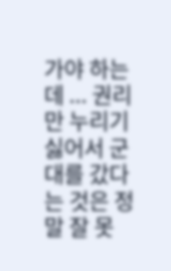가야 하는데 ... 권리만 누리기 싫어서 군대를 갔다는 것은 정말 잘 못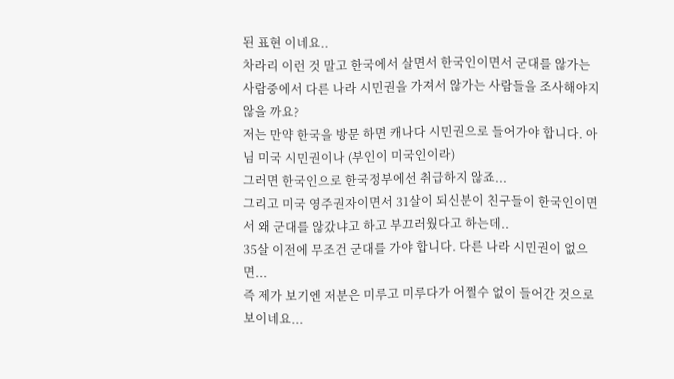된 표현 이네요..
차라리 이런 것 말고 한국에서 살면서 한국인이면서 군대를 않가는 사람중에서 다른 나라 시민권을 가져서 않가는 사람들을 조사해야지 않을 까요?
저는 만약 한국을 방문 하면 캐나다 시민권으로 들어가야 합니다. 아님 미국 시민권이나 (부인이 미국인이라)
그러면 한국인으로 한국정부에선 취급하지 않죠...
그리고 미국 영주권자이면서 31살이 되신분이 친구들이 한국인이면서 왜 군대를 않갔냐고 하고 부끄러웠다고 하는데..
35살 이전에 무조건 군대를 가야 합니다. 다른 나라 시민권이 없으면...
즉 제가 보기엔 저분은 미루고 미루다가 어쩔수 없이 들어간 것으로 보이네요...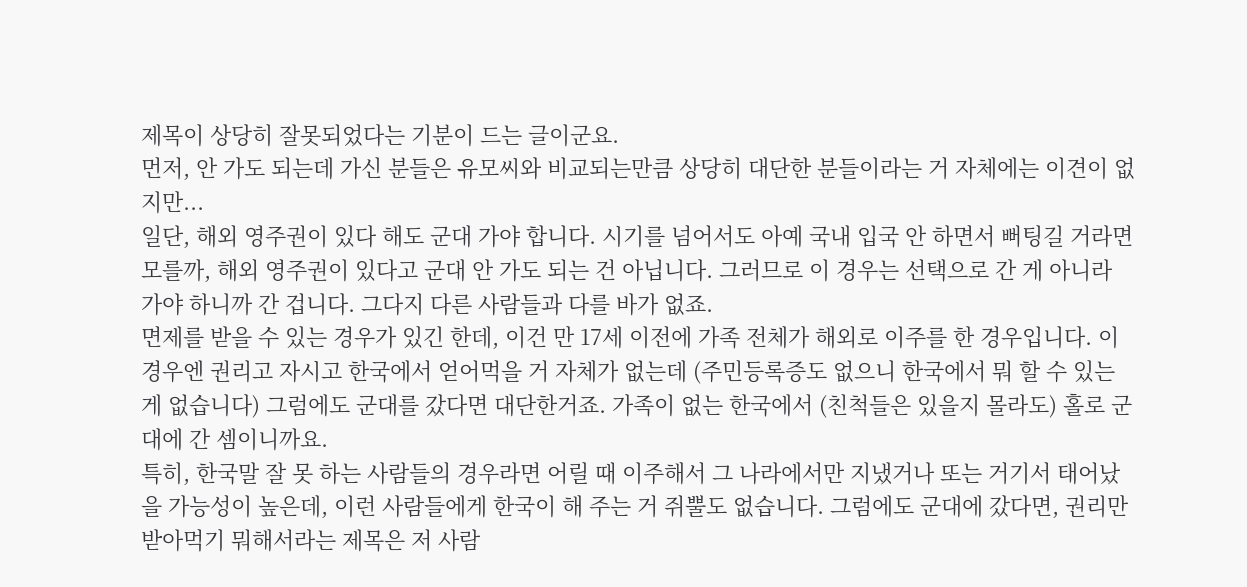제목이 상당히 잘못되었다는 기분이 드는 글이군요.
먼저, 안 가도 되는데 가신 분들은 유모씨와 비교되는만큼 상당히 대단한 분들이라는 거 자체에는 이견이 없지만...
일단, 해외 영주권이 있다 해도 군대 가야 합니다. 시기를 넘어서도 아예 국내 입국 안 하면서 뻐팅길 거라면 모를까, 해외 영주권이 있다고 군대 안 가도 되는 건 아닙니다. 그러므로 이 경우는 선택으로 간 게 아니라 가야 하니까 간 겁니다. 그다지 다른 사람들과 다를 바가 없죠.
면제를 받을 수 있는 경우가 있긴 한데, 이건 만 17세 이전에 가족 전체가 해외로 이주를 한 경우입니다. 이 경우엔 권리고 자시고 한국에서 얻어먹을 거 자체가 없는데 (주민등록증도 없으니 한국에서 뭐 할 수 있는 게 없습니다) 그럼에도 군대를 갔다면 대단한거죠. 가족이 없는 한국에서 (친척들은 있을지 몰라도) 홀로 군대에 간 셈이니까요.
특히, 한국말 잘 못 하는 사람들의 경우라면 어릴 때 이주해서 그 나라에서만 지냈거나 또는 거기서 태어났을 가능성이 높은데, 이런 사람들에게 한국이 해 주는 거 쥐뿔도 없습니다. 그럼에도 군대에 갔다면, 권리만 받아먹기 뭐해서라는 제목은 저 사람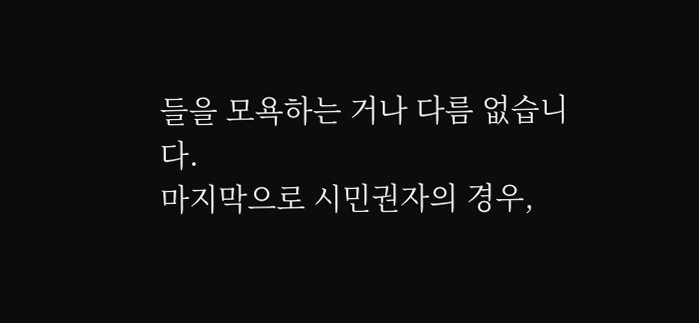들을 모욕하는 거나 다름 없습니다.
마지막으로 시민권자의 경우,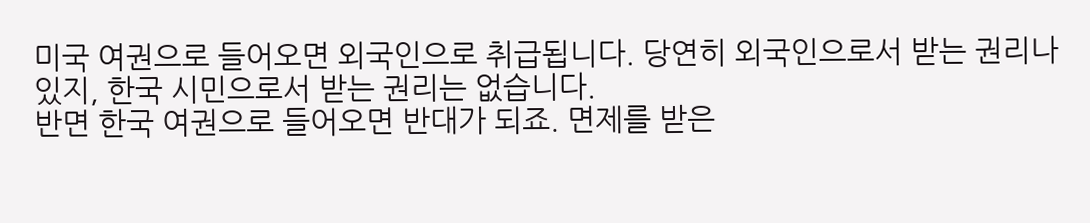미국 여권으로 들어오면 외국인으로 취급됩니다. 당연히 외국인으로서 받는 권리나 있지, 한국 시민으로서 받는 권리는 없습니다.
반면 한국 여권으로 들어오면 반대가 되죠. 면제를 받은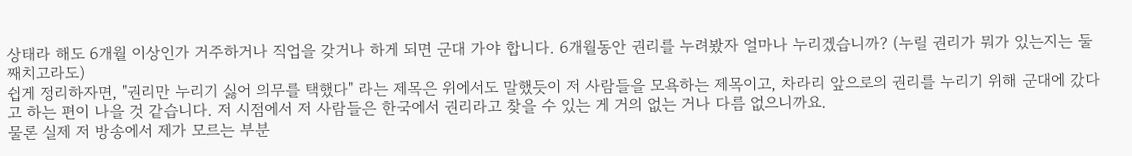상태라 해도 6개월 이상인가 거주하거나 직업을 갖거나 하게 되면 군대 가야 합니다. 6개월동안 권리를 누려봤자 얼마나 누리겠습니까? (누릴 권리가 뭐가 있는지는 둘째치고라도)
쉽게 정리하자면, "권리만 누리기 싫어 의무를 택했다" 라는 제목은 위에서도 말했듯이 저 사람들을 모욕하는 제목이고, 차라리 앞으로의 권리를 누리기 위해 군대에 갔다고 하는 편이 나을 것 같습니다. 저 시점에서 저 사람들은 한국에서 권리라고 찾을 수 있는 게 거의 없는 거나 다름 없으니까요.
물론 실제 저 방송에서 제가 모르는 부분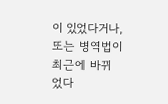이 있었다거나, 또는 병역법이 최근에 바뀌었다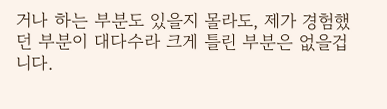거나 하는 부분도 있을지 몰라도, 제가 경험했던 부분이 대다수라 크게 틀린 부분은 없을겁니다.